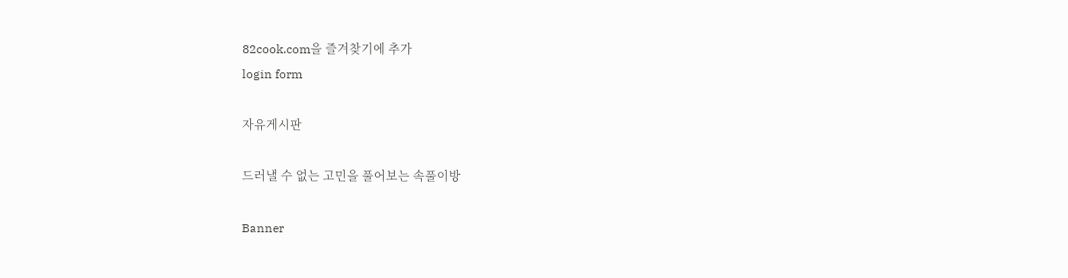82cook.com을 즐겨찾기에 추가
login form

자유게시판

드러낼 수 없는 고민을 풀어보는 속풀이방

Banner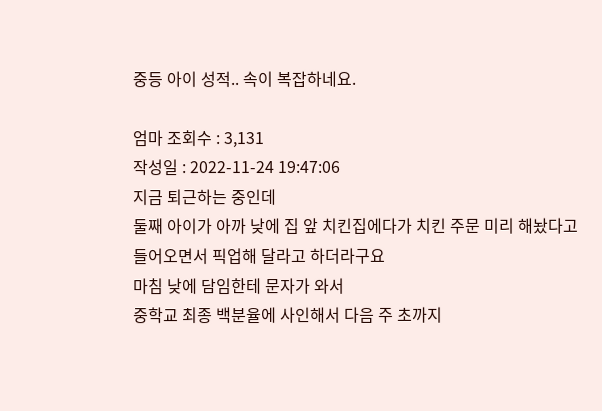중등 아이 성적.. 속이 복잡하네요.

엄마 조회수 : 3,131
작성일 : 2022-11-24 19:47:06
지금 퇴근하는 중인데
둘째 아이가 아까 낮에 집 앞 치킨집에다가 치킨 주문 미리 해놨다고 들어오면서 픽업해 달라고 하더라구요
마침 낮에 담임한테 문자가 와서
중학교 최종 백분율에 사인해서 다음 주 초까지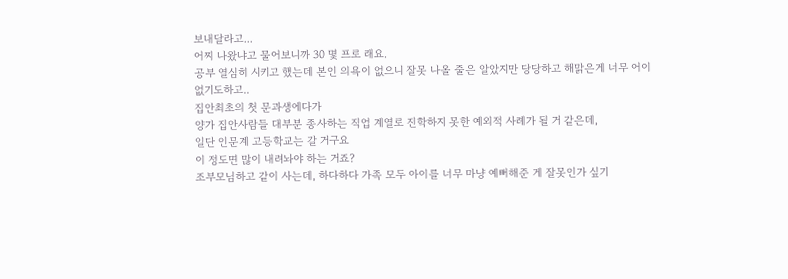보내달라고...
어찌 나왔냐고 물어보니까 30 몇 프로 래요.
공부 열심히 시키고 했는데 본인 의욕이 없으니 잘못 나올 줄은 알았지만 당당하고 해맑은게 너무 어이없기도하고..
집안최초의 첫 문과생에다가
양가 집안사람들 대부분 종사하는 직업 계열로 진학하지 못한 예외적 사례가 될 거 같은데,
일단 인문계 고등학교는 갈 거구요
이 정도면 많이 내려놔야 하는 거죠?
조부모님하고 같이 사는데, 하다하다 가족 모두 아이를 너무 마냥 예뻐해준 게 잘못인가 싶기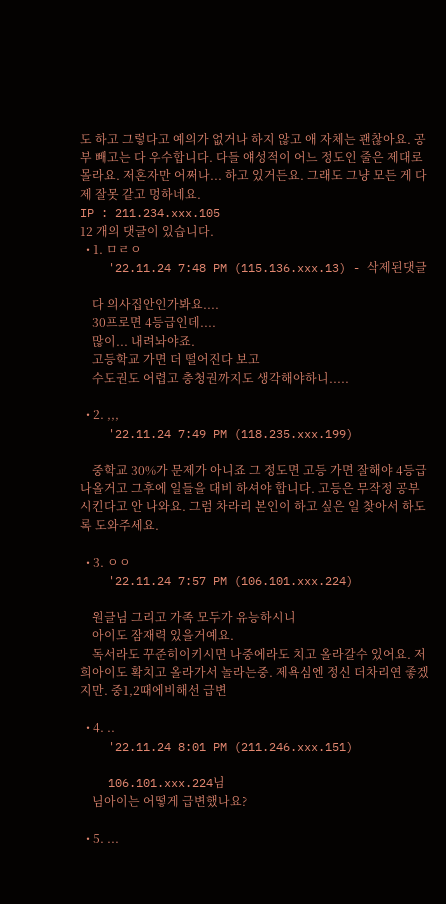도 하고 그렇다고 예의가 없거나 하지 않고 애 자체는 괜찮아요. 공부 빼고는 다 우수합니다. 다들 얘성적이 어느 정도인 줄은 제대로 몰라요. 저혼자만 어쩌나... 하고 있거든요. 그래도 그냥 모든 게 다 제 잘못 같고 멍하네요.
IP : 211.234.xxx.105
12 개의 댓글이 있습니다.
  • 1. ㅁㄹㅇ
    '22.11.24 7:48 PM (115.136.xxx.13) - 삭제된댓글

    다 의사집안인가봐요....
    30프로면 4등급인데....
    많이... 내려놔야죠.
    고등학교 가면 더 떨어진다 보고
    수도권도 어렵고 충청권까지도 생각해야하니.....

  • 2. ,,,
    '22.11.24 7:49 PM (118.235.xxx.199)

    중학교 30%가 문제가 아니죠 그 정도면 고등 가면 잘해야 4등급 나올거고 그후에 일들을 대비 하셔야 합니다. 고등은 무작정 공부 시킨다고 안 나와요. 그럼 차라리 본인이 하고 싶은 일 찾아서 하도록 도와주세요.

  • 3. ㅇㅇ
    '22.11.24 7:57 PM (106.101.xxx.224)

    원글님 그리고 가족 모두가 유능하시니
    아이도 잠재력 있을거예요.
    독서라도 꾸준히이키시면 나중에라도 치고 올라갈수 있어요. 저희아이도 확치고 올라가서 놀라는중. 제욕심엔 정신 더차리연 좋겠지만. 중1,2때에비해선 급변

  • 4. ..
    '22.11.24 8:01 PM (211.246.xxx.151)

    106.101.xxx.224님
    님아이는 어떻게 급변했나요?

  • 5. ...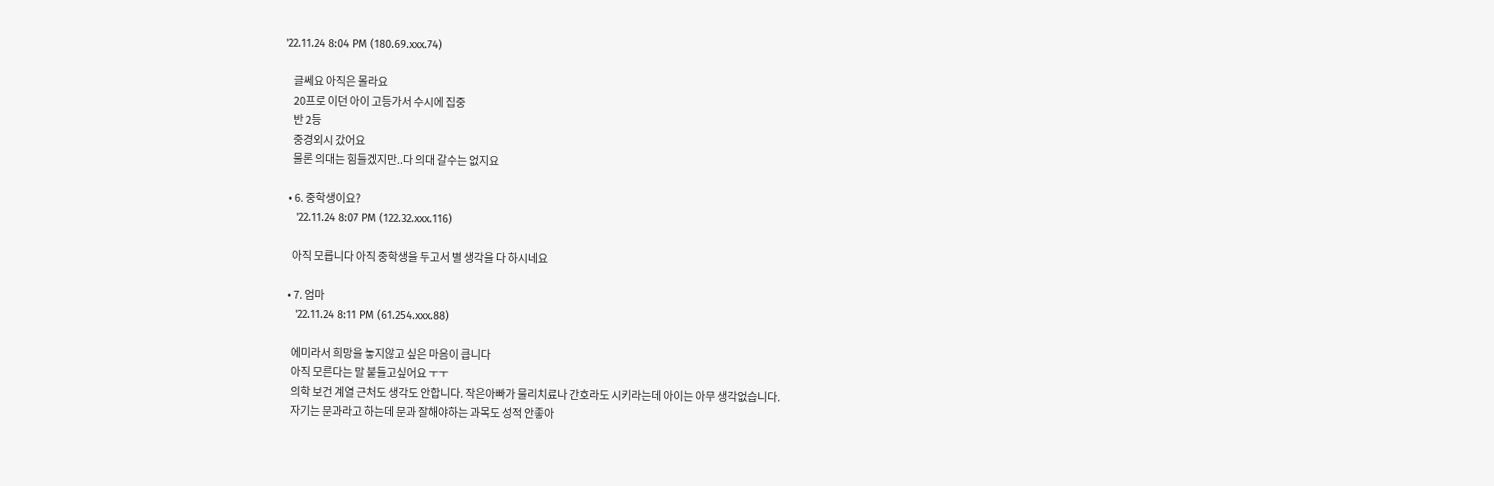'22.11.24 8:04 PM (180.69.xxx.74)

    글쎄요 아직은 몰라요
    20프로 이던 아이 고등가서 수시에 집중
    반 2등
    중경외시 갔어요
    물론 의대는 힘들겠지만..다 의대 갈수는 없지요

  • 6. 중학생이요?
    '22.11.24 8:07 PM (122.32.xxx.116)

    아직 모릅니다 아직 중학생을 두고서 별 생각을 다 하시네요

  • 7. 엄마
    '22.11.24 8:11 PM (61.254.xxx.88)

    에미라서 희망을 놓지않고 싶은 마음이 큽니다
    아직 모른다는 말 붙들고싶어요 ㅜㅜ
    의학 보건 계열 근처도 생각도 안합니다. 작은아빠가 물리치료나 간호라도 시키라는데 아이는 아무 생각없습니다.
    자기는 문과라고 하는데 문과 잘해야하는 과목도 성적 안좋아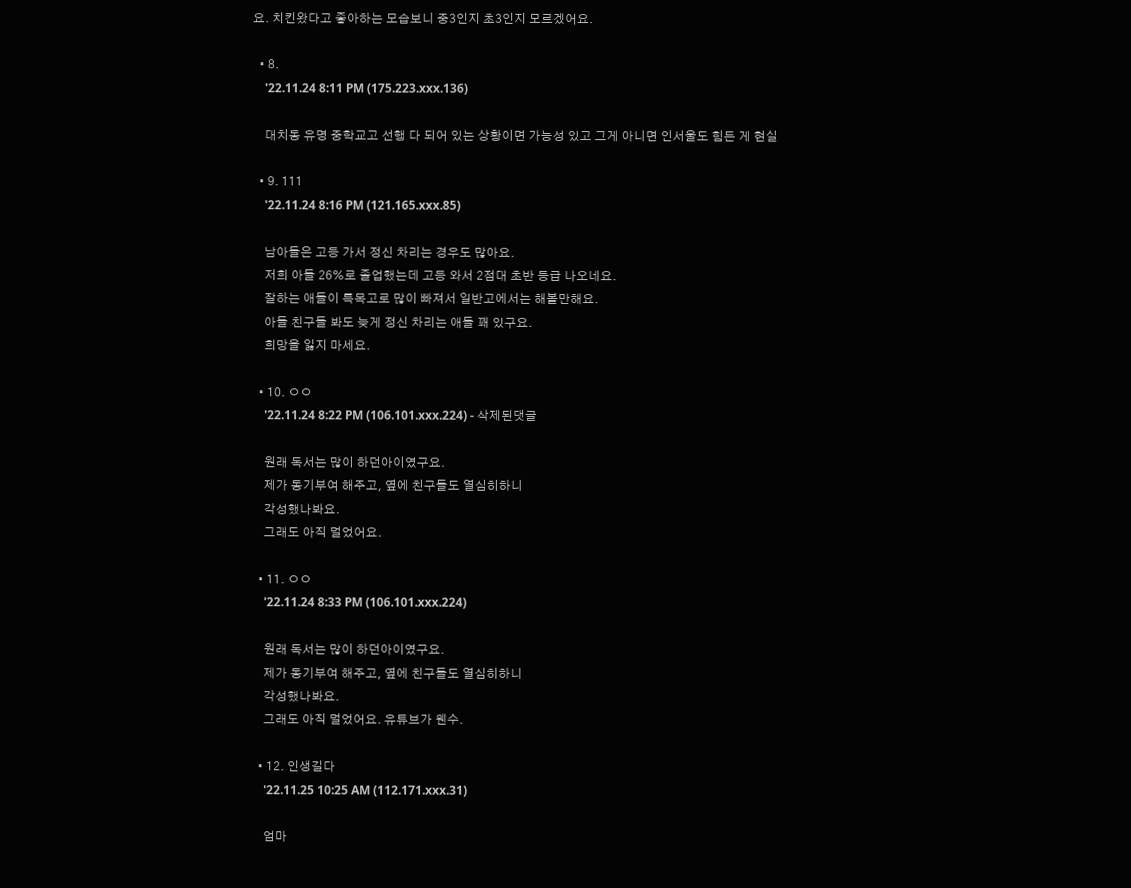요. 치킨왔다고 좋아하는 모습보니 중3인지 초3인지 모르겠어요.

  • 8.
    '22.11.24 8:11 PM (175.223.xxx.136)

    대치동 유명 중학교고 선행 다 되어 있는 상황이면 가능성 있고 그게 아니면 인서울도 힘든 게 현실

  • 9. 111
    '22.11.24 8:16 PM (121.165.xxx.85)

    남아들은 고등 가서 정신 차리는 경우도 많아요.
    저희 아들 26%로 졸업했는데 고등 와서 2점대 초반 등급 나오네요.
    잘하는 애들이 특목고로 많이 빠져서 일반고에서는 해볼만해요.
    아들 친구들 봐도 늦게 정신 차리는 애들 꽤 있구요.
    희망을 잃지 마세요.

  • 10. ㅇㅇ
    '22.11.24 8:22 PM (106.101.xxx.224) - 삭제된댓글

    원래 독서는 많이 하던아이였구요.
    제가 동기부여 해주고, 옆에 친구들도 열심히하니
    각성했나봐요.
    그래도 아직 멀었어요.

  • 11. ㅇㅇ
    '22.11.24 8:33 PM (106.101.xxx.224)

    원래 독서는 많이 하던아이였구요.
    제가 동기부여 해주고, 옆에 친구들도 열심히하니
    각성했나봐요.
    그래도 아직 멀었어요. 유튜브가 웬수.

  • 12. 인생길다
    '22.11.25 10:25 AM (112.171.xxx.31)

    엄마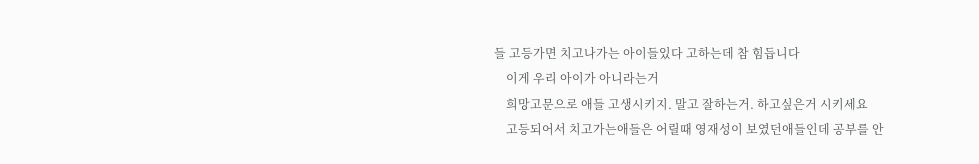들 고등가면 치고나가는 아이들있다 고하는데 참 힘듭니다
    이게 우리 아이가 아니라는거
    희망고문으로 애들 고생시키지. 말고 잘하는거. 하고싶은거 시키세요
    고등되어서 치고가는애들은 어릴때 영재성이 보였던애들인데 공부를 안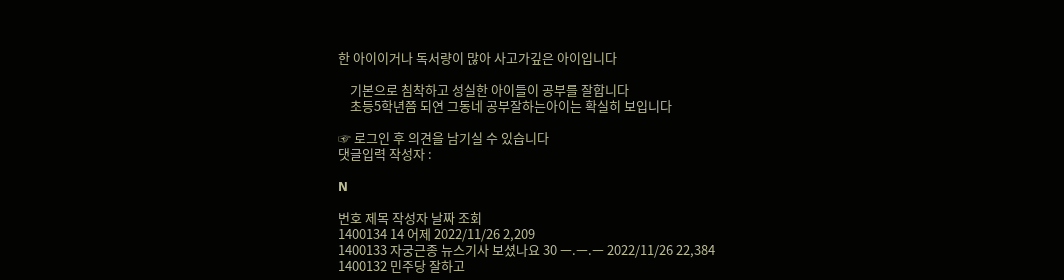한 아이이거나 독서량이 많아 사고가깊은 아이입니다

    기본으로 침착하고 성실한 아이들이 공부를 잘합니다
    초등5학년쯤 되연 그동네 공부잘하는아이는 확실히 보입니다

☞ 로그인 후 의견을 남기실 수 있습니다
댓글입력 작성자 :

N

번호 제목 작성자 날짜 조회
1400134 14 어제 2022/11/26 2,209
1400133 자궁근종 뉴스기사 보셨나요 30 ㅡ.ㅡ.ㅡ 2022/11/26 22,384
1400132 민주당 잘하고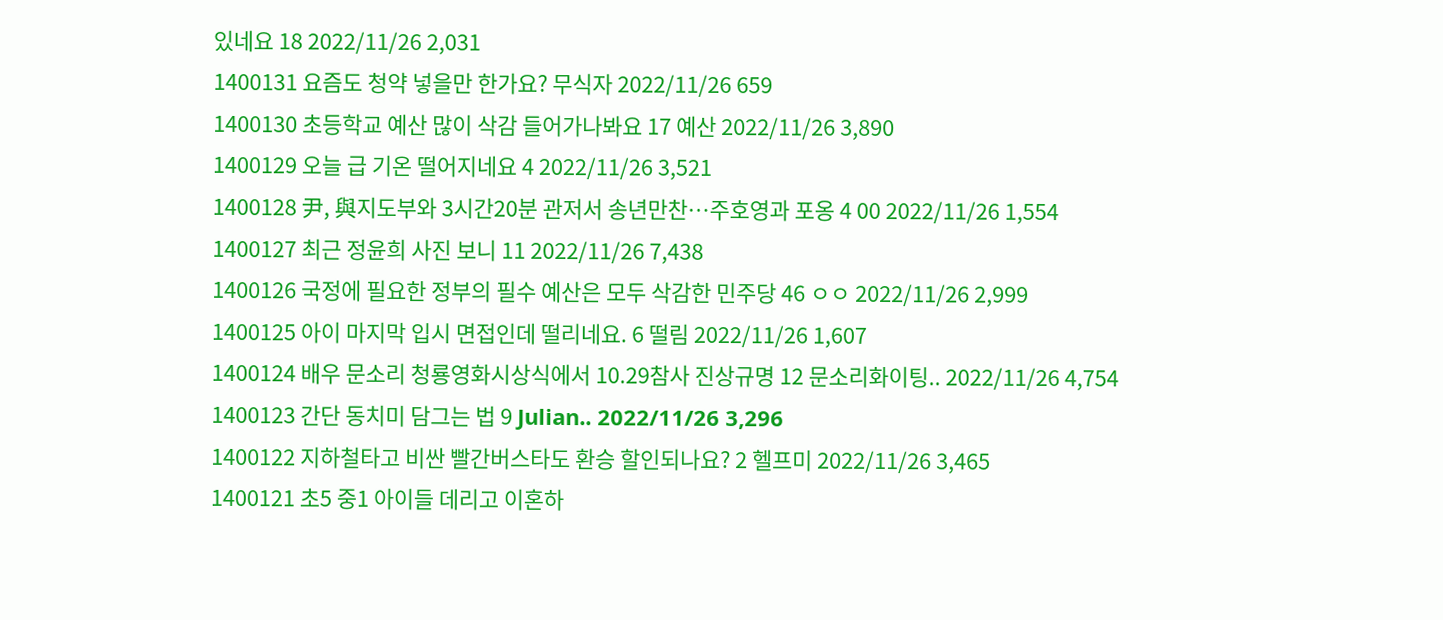있네요 18 2022/11/26 2,031
1400131 요즘도 청약 넣을만 한가요? 무식자 2022/11/26 659
1400130 초등학교 예산 많이 삭감 들어가나봐요 17 예산 2022/11/26 3,890
1400129 오늘 급 기온 떨어지네요 4 2022/11/26 3,521
1400128 尹, 與지도부와 3시간20분 관저서 송년만찬…주호영과 포옹 4 00 2022/11/26 1,554
1400127 최근 정윤희 사진 보니 11 2022/11/26 7,438
1400126 국정에 필요한 정부의 필수 예산은 모두 삭감한 민주당 46 ㅇㅇ 2022/11/26 2,999
1400125 아이 마지막 입시 면접인데 떨리네요. 6 떨림 2022/11/26 1,607
1400124 배우 문소리 청룡영화시상식에서 10.29참사 진상규명 12 문소리화이팅.. 2022/11/26 4,754
1400123 간단 동치미 담그는 법 9 Julian.. 2022/11/26 3,296
1400122 지하철타고 비싼 빨간버스타도 환승 할인되나요? 2 헬프미 2022/11/26 3,465
1400121 초5 중1 아이들 데리고 이혼하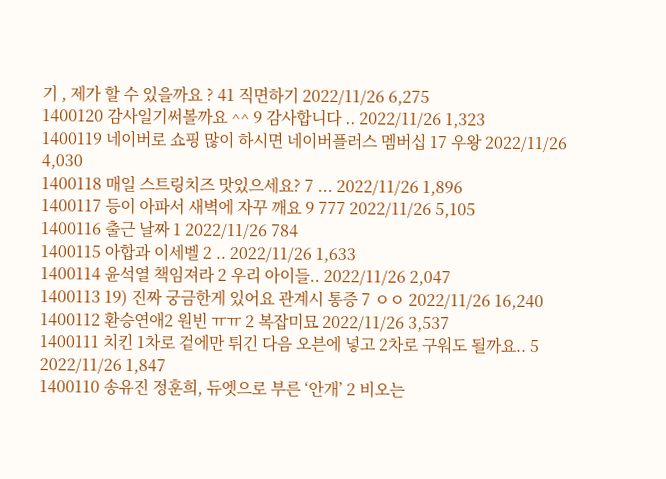기 , 제가 할 수 있을까요 ? 41 직면하기 2022/11/26 6,275
1400120 감사일기써볼까요 ^^ 9 감사합니다 .. 2022/11/26 1,323
1400119 네이버로 쇼핑 많이 하시면 네이버플러스 멤버십 17 우왕 2022/11/26 4,030
1400118 매일 스트링치즈 맛있으세요? 7 ... 2022/11/26 1,896
1400117 등이 아파서 새벽에 자꾸 깨요 9 777 2022/11/26 5,105
1400116 출근 날짜 1 2022/11/26 784
1400115 아합과 이세벨 2 .. 2022/11/26 1,633
1400114 윤석열 책임져라 2 우리 아이들.. 2022/11/26 2,047
1400113 19) 진짜 궁금한게 있어요 관계시 통증 7 ㅇㅇ 2022/11/26 16,240
1400112 환승연애2 원빈 ㅠㅠ 2 복잡미묘 2022/11/26 3,537
1400111 치킨 1차로 겉에만 튀긴 다음 오븐에 넣고 2차로 구워도 될까요.. 5 2022/11/26 1,847
1400110 송유진 정훈희, 듀엣으로 부른 ‘안개’ 2 비오는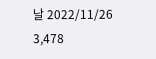날 2022/11/26 3,478